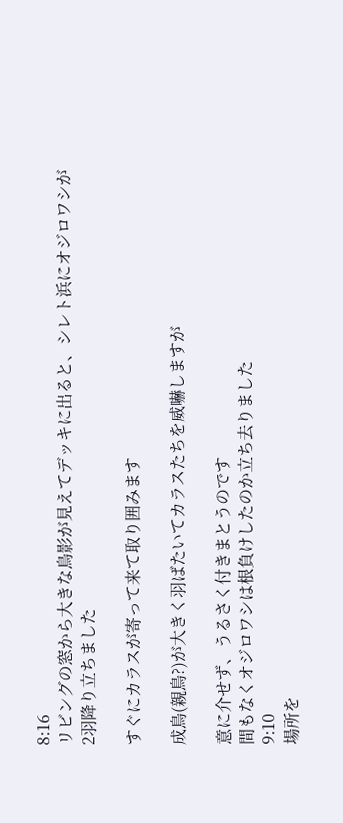8:16
リビングの窓から大きな鳥影が見えてデッキに出ると、シレト浜にオジロワシが2羽降り立ちました

すぐにカラスが寄って来て取り囲みます

成鳥(親鳥?)が大きく羽ばたいてカラスたちを威嚇しますが

意に介せず、うるさく付きまとうのです
間もなくオジロワシは根負けしたのか立ち去りました
9:10
場所を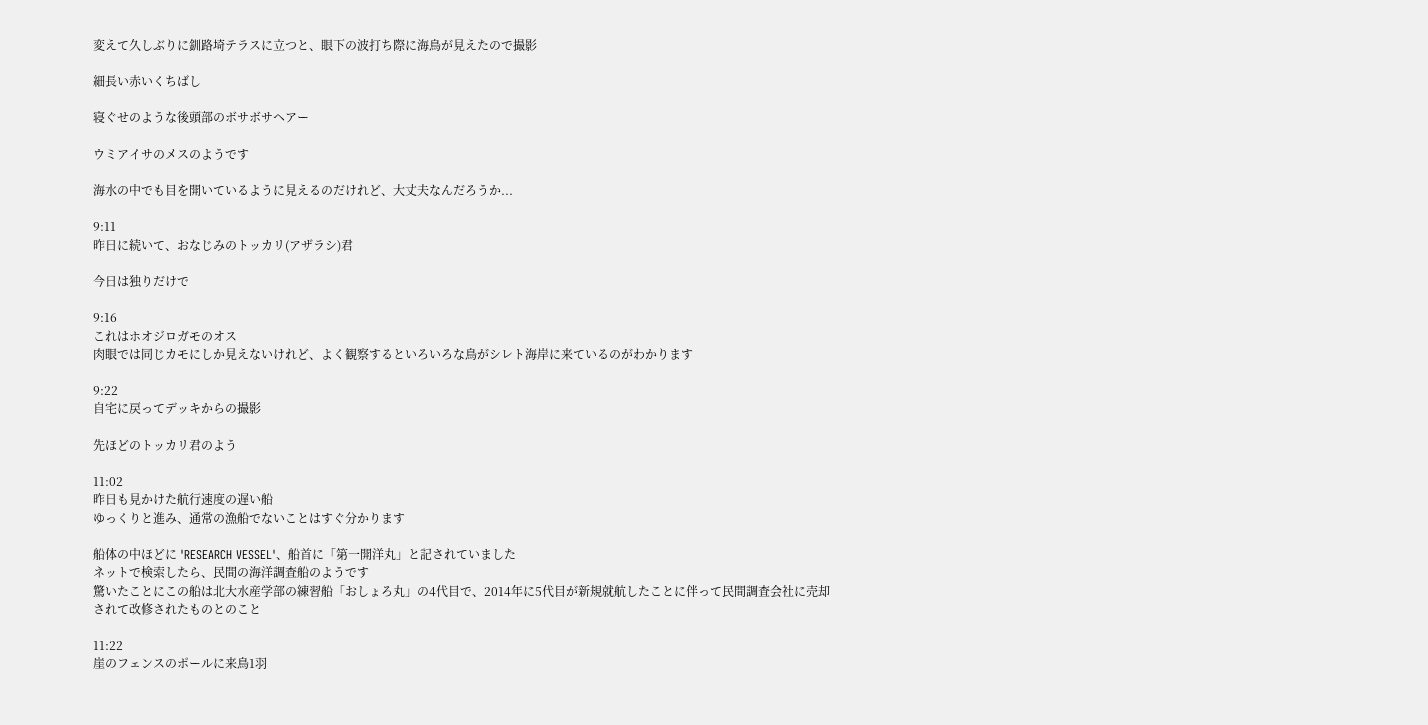変えて久しぶりに釧路埼テラスに立つと、眼下の波打ち際に海鳥が見えたので撮影

細長い赤いくちばし

寝ぐせのような後頭部のボサボサヘアー

ウミアイサのメスのようです

海水の中でも目を開いているように見えるのだけれど、大丈夫なんだろうか...

9:11
昨日に続いて、おなじみのトッカリ(アザラシ)君

今日は独りだけで

9:16
これはホオジロガモのオス
肉眼では同じカモにしか見えないけれど、よく観察するといろいろな鳥がシレト海岸に来ているのがわかります

9:22
自宅に戻ってデッキからの撮影

先ほどのトッカリ君のよう

11:02
昨日も見かけた航行速度の遅い船
ゆっくりと進み、通常の漁船でないことはすぐ分かります

船体の中ほどに 'RESEARCH VESSEL'、船首に「第一開洋丸」と記されていました
ネットで検索したら、民間の海洋調査船のようです
驚いたことにこの船は北大水産学部の練習船「おしょろ丸」の4代目で、2014年に5代目が新規就航したことに伴って民間調査会社に売却されて改修されたものとのこと

11:22
崖のフェンスのポールに来鳥1羽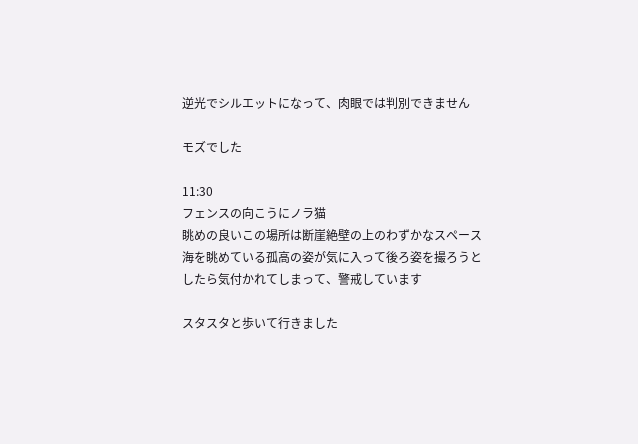逆光でシルエットになって、肉眼では判別できません

モズでした

11:30
フェンスの向こうにノラ猫
眺めの良いこの場所は断崖絶壁の上のわずかなスペース
海を眺めている孤高の姿が気に入って後ろ姿を撮ろうとしたら気付かれてしまって、警戒しています

スタスタと歩いて行きました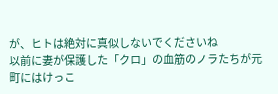が、ヒトは絶対に真似しないでくださいね
以前に妻が保護した「クロ」の血筋のノラたちが元町にはけっこ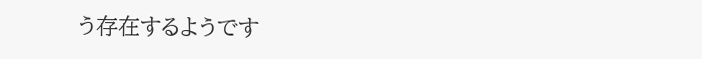う存在するようです